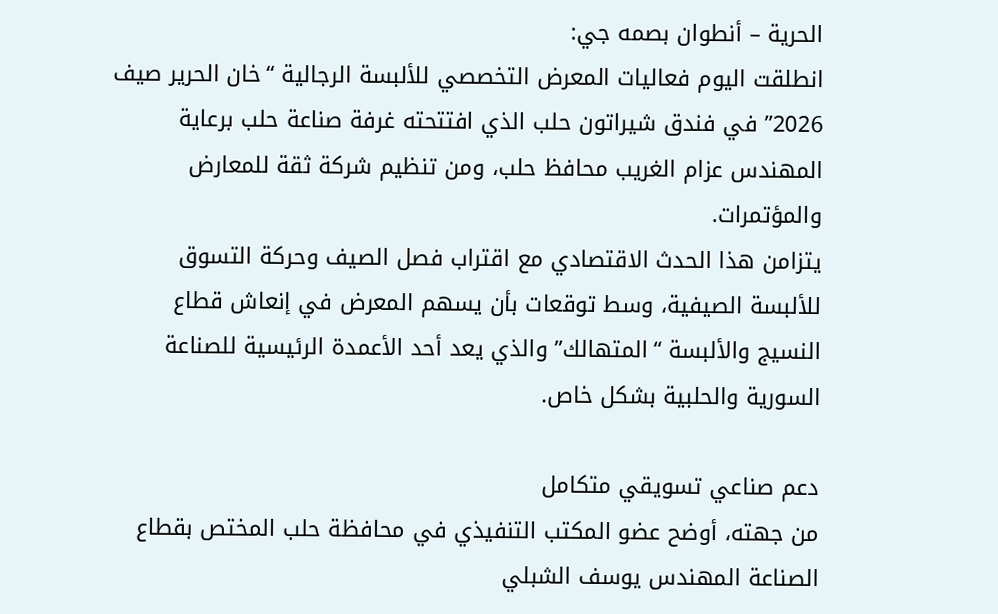الحرية – أنطوان بصمه جي:
انطلقت اليوم فعاليات المعرض التخصصي للألبسة الرجالية “خان الحرير صيف 2026” في فندق شيراتون حلب الذي افتتحته غرفة صناعة حلب برعاية المهندس عزام الغريب محافظ حلب، ومن تنظيم شركة ثقة للمعارض والمؤتمرات.
يتزامن هذا الحدث الاقتصادي مع اقتراب فصل الصيف وحركة التسوق للألبسة الصيفية، وسط توقعات بأن يسهم المعرض في إنعاش قطاع النسيج والألبسة “المتهالك” والذي يعد أحد الأعمدة الرئيسية للصناعة السورية والحلبية بشكل خاص.

دعم صناعي تسويقي متكامل
من جهته، أوضح عضو المكتب التنفيذي في محافظة حلب المختص بقطاع الصناعة المهندس يوسف الشبلي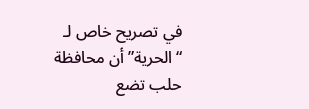في تصريح خاص لـ “الحرية” أن محافظة حلب تضع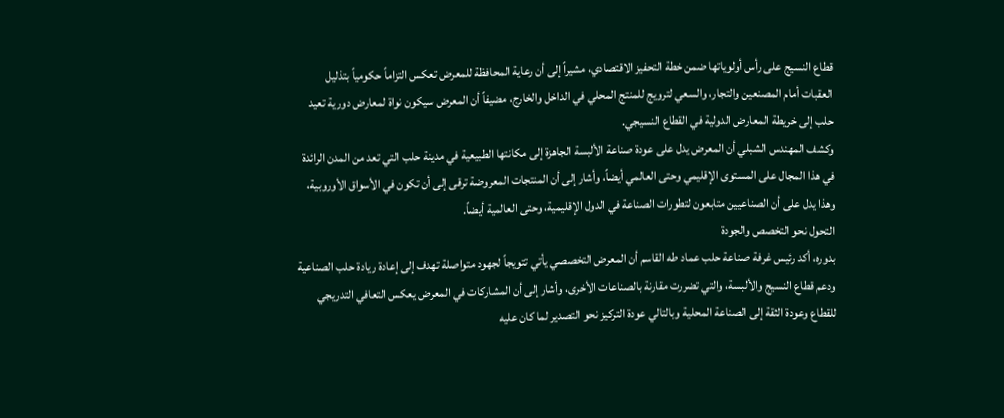قطاع النسيج على رأس أولوياتها ضمن خطة التحفيز الاقتصادي، مشيراً إلى أن رعاية المحافظة للمعرض تعكس التزاماً حكومياً بتذليل العقبات أمام المصنعين والتجار، والسعي لترويج للمنتج المحلي في الداخل والخارج، مضيفاً أن المعرض سيكون نواة لمعارض دورية تعيد حلب إلى خريطة المعارض الدولية في القطاع النسيجي.
وكشف المهندس الشبلي أن المعرض يدل على عودة صناعة الألبسة الجاهزة إلى مكانتها الطبيعية في مدينة حلب التي تعد من المدن الرائدة في هذا المجال على المستوى الإقليمي وحتى العالمي أيضاً، وأشار إلى أن المنتجات المعروضة ترقى إلى أن تكون في الأسواق الأوروبية، وهذا يدل على أن الصناعيين متابعون لتطورات الصناعة في الدول الإقليمية، وحتى العالمية أيضاً.
التحول نحو التخصص والجودة
بدوره، أكد رئيس غرفة صناعة حلب عماد طه القاسم أن المعرض التخصصي يأتي تتويجاً لجهود متواصلة تهدف إلى إعادة ريادة حلب الصناعية ودعم قطاع النسيج والألبسة، والتي تضررت مقارنة بالصناعات الأخرى، وأشار إلى أن المشاركات في المعرض يعكس التعافي التدريجي للقطاع وعودة الثقة إلى الصناعة المحلية وبالتالي عودة التركيز نحو التصدير لما كان عليه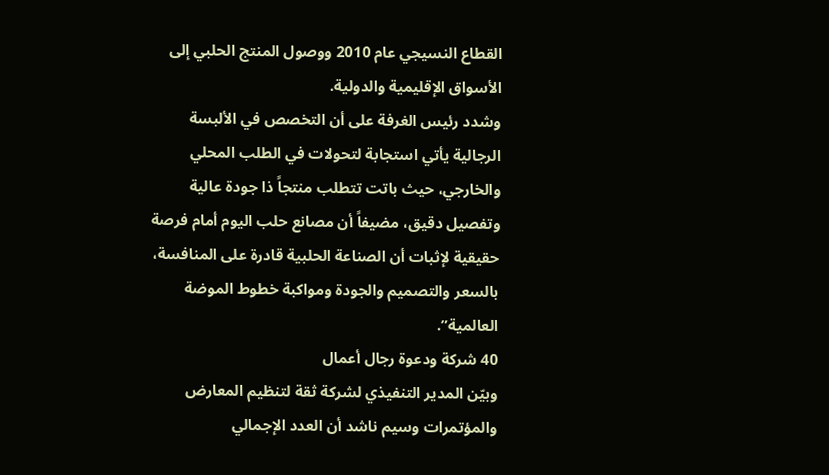القطاع النسيجي عام 2010 ووصول المنتج الحلبي إلى الأسواق الإقليمية والدولية.
وشدد رئيس الغرفة على أن التخصص في الألبسة الرجالية يأتي استجابة لتحولات في الطلب المحلي والخارجي، حيث باتت تتطلب منتجاً ذا جودة عالية وتفصيل دقيق، مضيفاً أن مصانع حلب اليوم أمام فرصة حقيقية لإثبات أن الصناعة الحلبية قادرة على المنافسة، بالسعر والتصميم والجودة ومواكبة خطوط الموضة العالمية”.
40 شركة ودعوة رجال أعمال
وبيّن المدير التنفيذي لشركة ثقة لتنظيم المعارض والمؤتمرات وسيم ناشد أن العدد الإجمالي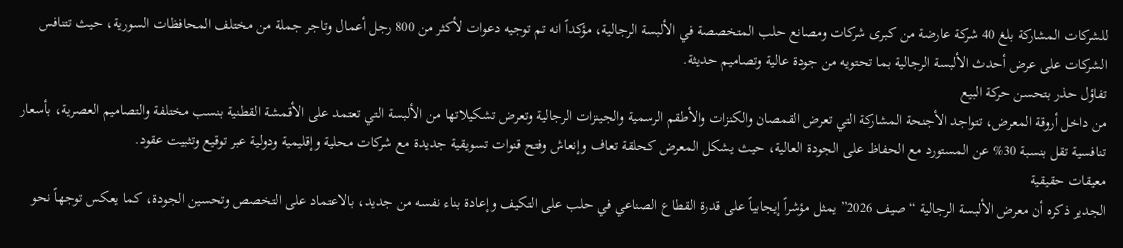للشركات المشاركة بلغ 40 شركة عارضة من كبرى شركات ومصانع حلب المتخصصة في الألبسة الرجالية، مؤكداً انه تم توجيه دعوات لأكثر من 800 رجل أعمال وتاجر جملة من مختلف المحافظات السورية، حيث تتنافس الشركات على عرض أحدث الألبسة الرجالية بما تحتويه من جودة عالية وتصاميم حديثة.
تفاؤل حذر بتحسن حركة البيع
من داخل أروقة المعرض، تتواجد الأجنحة المشاركة التي تعرض القمصان والكنزات والأطقم الرسمية والجينزات الرجالية وتعرض تشكيلاتها من الألبسة التي تعتمد على الأقمشة القطنية بنسب مختلفة والتصاميم العصرية، بأسعار تنافسية تقل بنسبة 30% عن المستورد مع الحفاظ على الجودة العالية، حيث يشكل المعرض كحلقة تعاف وإنعاش وفتح قنوات تسويقية جديدة مع شركات محلية وإقليمية ودولية عبر توقيع وتثبيت عقود.
معيقات حقيقية
الجدير ذكره أن معرض الألبسة الرجالية “صيف 2026” يمثل مؤشراً إيجابياً على قدرة القطاع الصناعي في حلب على التكيف وإعادة بناء نفسه من جديد، بالاعتماد على التخصص وتحسين الجودة، كما يعكس توجهاً نحو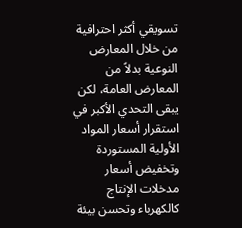تسويقي أكثر احترافية من خلال المعارض النوعية بدلاً من المعارض العامة، لكن يبقى التحدي الأكبر في استقرار أسعار المواد الأولية المستوردة وتخفيض أسعار مدخلات الإنتاج كالكهرباء وتحسن بيئة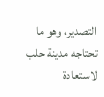التصدير، وهو ما تحتاجه مدينة حلب لاستعادة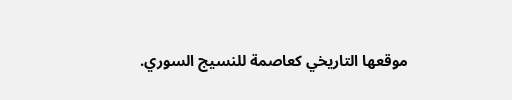موقعها التاريخي كعاصمة للنسيج السوري.